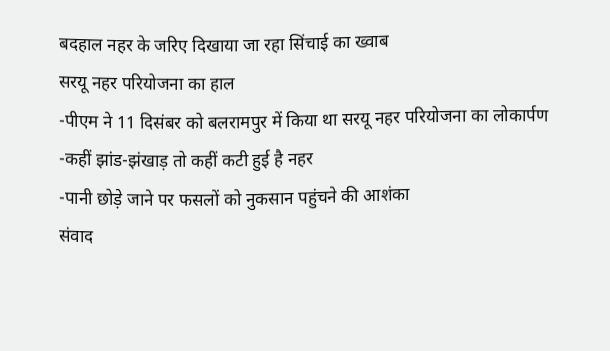बदहाल नहर के जरिए दिखाया जा रहा सिंचाई का ख्वाब
सरयू नहर परियोजना का हाल
-पीएम ने 11 दिसंबर को बलरामपुर में किया था सरयू नहर परियोजना का लोकार्पण
-कहीं झांड-झंखाड़ तो कहीं कटी हुई है नहर
-पानी छोड़े जाने पर फसलों को नुकसान पहुंचने की आशंका
संवाद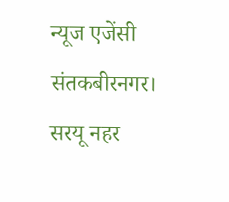न्यूज एजेंसी
संतकबीरनगर। सरयू नहर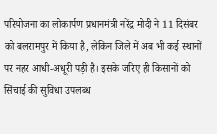परियोजना का लोकार्पण प्रधानमंत्री नरेंद्र मोदी ने 11 दिसंबर को बलरामपुर में किया है, लेकिन जिले में अब भी कई स्थानों पर नहर आधी-अधूरी पड़ी है। इसके जरिए ही किसानों को सिंचाई की सुविधा उपलब्ध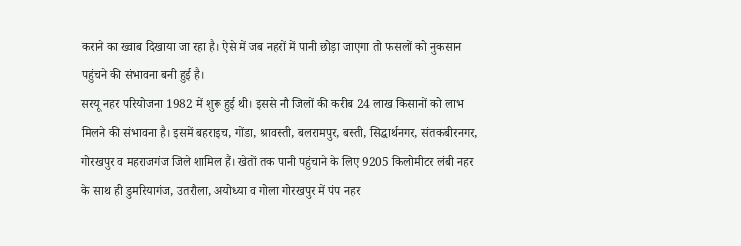कराने का ख्वाब दिखाया जा रहा है। ऐसे में जब नहरों में पानी छोड़ा जाएगा तो फसलों को नुकसान पहुंचने की संभावना बनी हुई है।
सरयू नहर परियोजना 1982 में शुरू हुई थी। इससे नौ जिलों की करीब 24 लाख किसानों को लाभ मिलने की संभावना है। इसमें बहराइच, गोंडा, श्रावस्ती, बलरामपुर, बस्ती, सिद्धार्थनगर, संतकबीरनगर, गोरखपुर व महराजगंज जिले शामिल हैं। खेतों तक पानी पहुंचाने के लिए 9205 किलोमीटर लंबी नहर के साथ ही डुमरियागंज, उतरौला, अयोध्या व गोला गोरखपुर में पंप नहर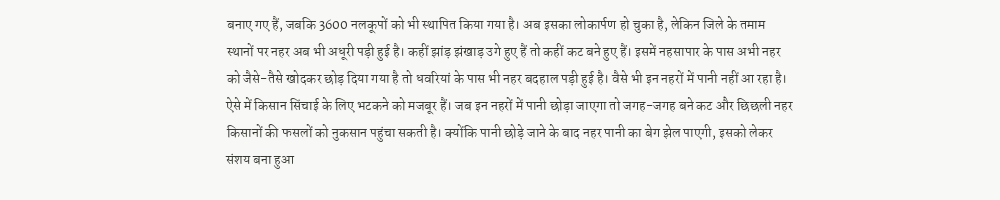बनाए गए हैं, जबकि 3600 नलकूपों को भी स्थापित किया गया है। अब इसका लोकार्पण हो चुका है, लेकिन जिले के तमाम स्थानों पर नहर अब भी अधूरी पड़ी हुई है। कहीं झांड़ झंखाड़ उगे हुए हैं तो कहीं कट बने हुए हैं। इसमें नहसापार के पास अभी नहर को जैसे-तैसे खोदकर छोड़ दिया गया है तो धवरियां के पास भी नहर बदहाल पड़ी हुई है। वैसे भी इन नहरों में पानी नहीं आ रहा है। ऐसे में किसान सिंचाई के लिए भटकने को मजबूर हैं। जब इन नहरों में पानी छोड़ा जाएगा तो जगह-जगह बने कट और छिछली नहर किसानों की फसलों को नुकसान पहुंचा सकती है। क्योंकि पानी छोड़े जाने के बाद नहर पानी का बेग झेल पाएगी, इसको लेकर संशय बना हुआ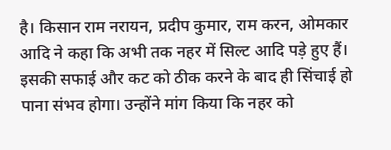है। किसान राम नरायन, प्रदीप कुमार, राम करन, ओमकार आदि ने कहा कि अभी तक नहर में सिल्ट आदि पड़े हुए हैं। इसकी सफाई और कट को ठीक करने के बाद ही सिंचाई हो पाना संभव होगा। उन्होंने मांग किया कि नहर को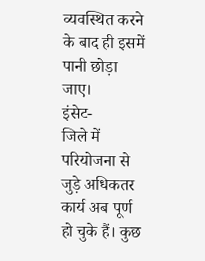व्यवस्थित करने के बाद ही इसमें पानी छोड़ा जाए।
इंसेट-
जिले में परियोजना से जुड़े अधिकतर कार्य अब पूर्ण हो चुके हैं। कुछ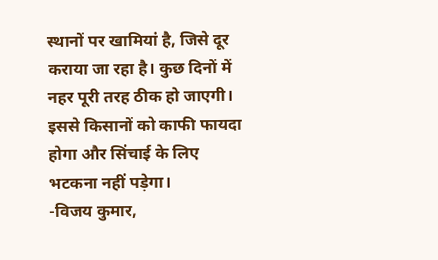स्थानों पर खामियां है, जिसे दूर कराया जा रहा है। कुछ दिनों में नहर पूरी तरह ठीक हो जाएगी। इससे किसानों को काफी फायदा होगा और सिंचाई के लिए भटकना नहीं पड़ेगा।
-विजय कुमार,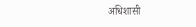अधिशासी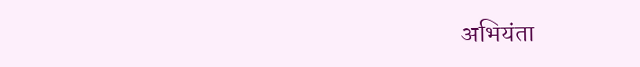अभियंता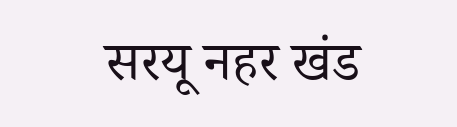सरयू नहर खंड